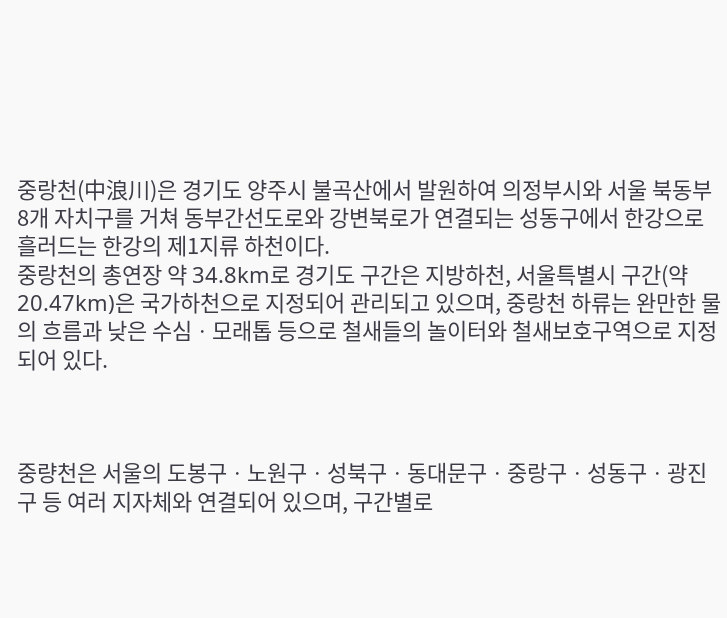중랑천(中浪川)은 경기도 양주시 불곡산에서 발원하여 의정부시와 서울 북동부 8개 자치구를 거쳐 동부간선도로와 강변북로가 연결되는 성동구에서 한강으로 흘러드는 한강의 제1지류 하천이다.
중랑천의 총연장 약 34.8km로 경기도 구간은 지방하천, 서울특별시 구간(약 20.47km)은 국가하천으로 지정되어 관리되고 있으며, 중랑천 하류는 완만한 물의 흐름과 낮은 수심ㆍ모래톱 등으로 철새들의 놀이터와 철새보호구역으로 지정되어 있다.



중량천은 서울의 도봉구ㆍ노원구ㆍ성북구ㆍ동대문구ㆍ중랑구ㆍ성동구ㆍ광진구 등 여러 지자체와 연결되어 있으며, 구간별로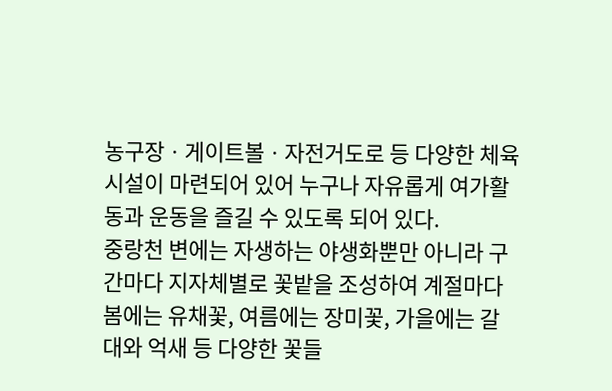농구장ㆍ게이트볼ㆍ자전거도로 등 다양한 체육시설이 마련되어 있어 누구나 자유롭게 여가활동과 운동을 즐길 수 있도록 되어 있다.
중랑천 변에는 자생하는 야생화뿐만 아니라 구간마다 지자체별로 꽃밭을 조성하여 계절마다 봄에는 유채꽃, 여름에는 장미꽃, 가을에는 갈대와 억새 등 다양한 꽃들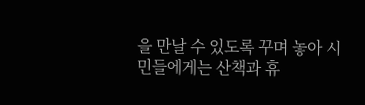을 만날 수 있도록 꾸며 놓아 시민들에게는 산책과 휴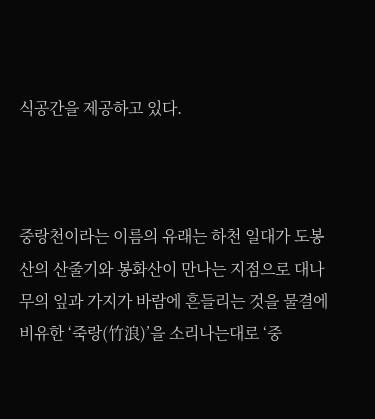식공간을 제공하고 있다.



중랑천이라는 이름의 유래는 하천 일대가 도봉산의 산줄기와 봉화산이 만나는 지점으로 대나무의 잎과 가지가 바람에 흔들리는 것을 물결에 비유한 ‘죽랑(竹浪)’을 소리나는대로 ‘중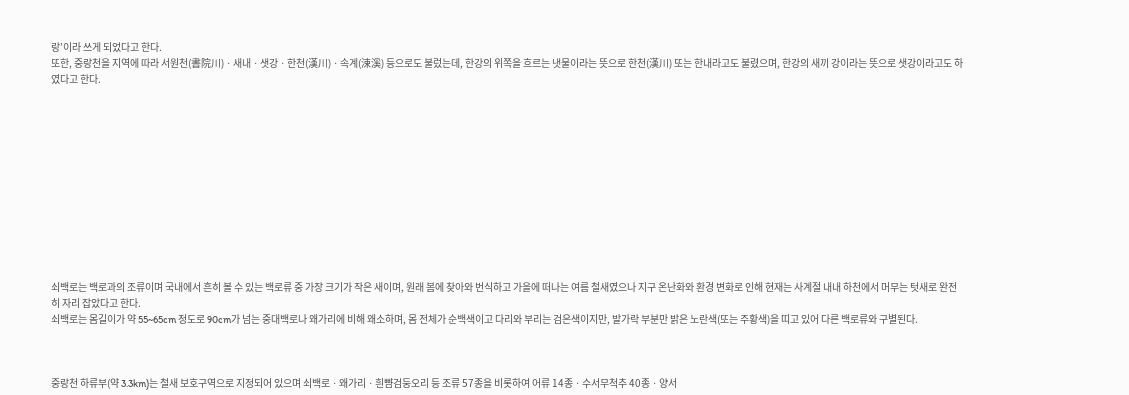랑’이라 쓰게 되었다고 한다.
또한, 중랑천을 지역에 따라 서원천(書院川)ㆍ새내ㆍ샛강ㆍ한천(漢川)ㆍ속계(涑溪) 등으로도 불렀는데, 한강의 위쪽을 흐르는 냇물이라는 뜻으로 한천(漢川) 또는 한내라고도 불렸으며, 한강의 새끼 강이라는 뜻으로 샛강이라고도 하였다고 한다.












쇠백로는 백로과의 조류이며 국내에서 흔히 볼 수 있는 백로류 중 가장 크기가 작은 새이며, 원래 봄에 찾아와 번식하고 가을에 떠나는 여름 철새였으나 지구 온난화와 환경 변화로 인해 현재는 사계절 내내 하천에서 머무는 텃새로 완전히 자리 잡았다고 한다.
쇠백로는 몸길이가 약 55~65cm 정도로 90cm가 넘는 중대백로나 왜가리에 비해 왜소하며, 몸 전체가 순백색이고 다리와 부리는 검은색이지만, 발가락 부분만 밝은 노란색(또는 주황색)을 띠고 있어 다른 백로류와 구별된다.



중랑천 하류부(약 3.3km)는 철새 보호구역으로 지정되어 있으며 쇠백로ㆍ왜가리ㆍ흰뺨검둥오리 등 조류 57종을 비롯하여 어류 14종ㆍ수서무척추 40종ㆍ양서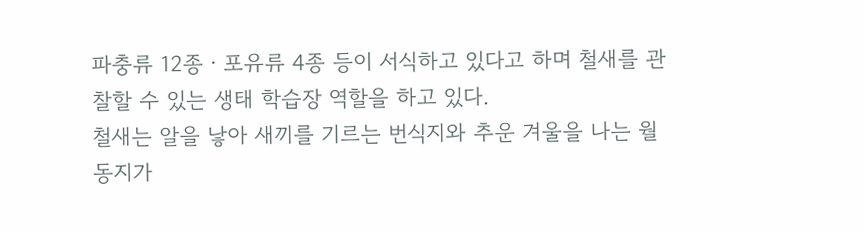파충류 12종ㆍ포유류 4종 등이 서식하고 있다고 하며 철새를 관찰할 수 있는 생태 학습장 역할을 하고 있다.
철새는 알을 낳아 새끼를 기르는 번식지와 추운 겨울을 나는 월동지가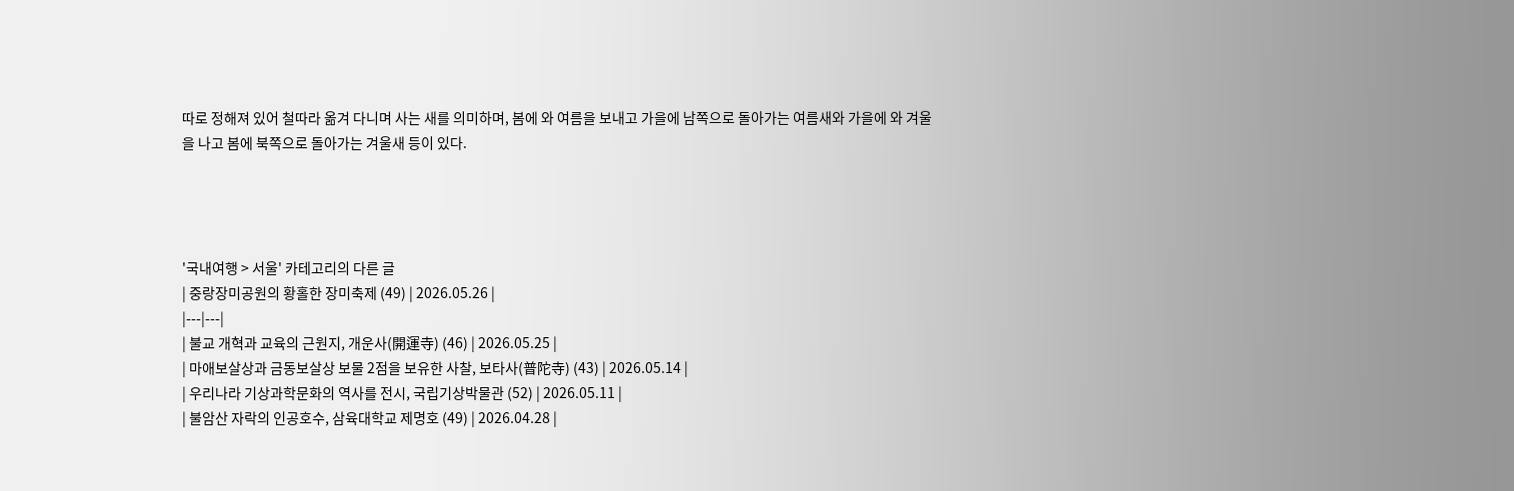따로 정해져 있어 철따라 옮겨 다니며 사는 새를 의미하며, 봄에 와 여름을 보내고 가을에 남쪽으로 돌아가는 여름새와 가을에 와 겨울을 나고 봄에 북쪽으로 돌아가는 겨울새 등이 있다.




'국내여행 > 서울' 카테고리의 다른 글
| 중랑장미공원의 황홀한 장미축제 (49) | 2026.05.26 |
|---|---|
| 불교 개혁과 교육의 근원지, 개운사(開運寺) (46) | 2026.05.25 |
| 마애보살상과 금동보살상 보물 2점을 보유한 사찰, 보타사(普陀寺) (43) | 2026.05.14 |
| 우리나라 기상과학문화의 역사를 전시, 국립기상박물관 (52) | 2026.05.11 |
| 불암산 자락의 인공호수, 삼육대학교 제명호 (49) | 2026.04.28 |